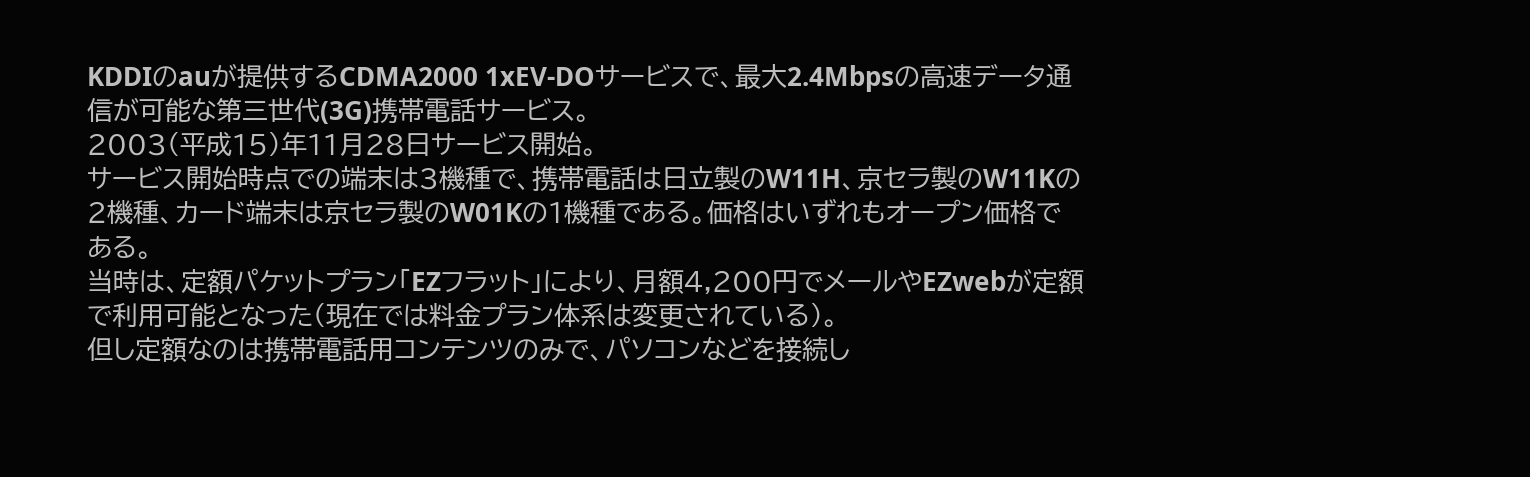KDDIのauが提供するCDMA2000 1xEV-DOサービスで、最大2.4Mbpsの高速データ通信が可能な第三世代(3G)携帯電話サービス。
2003(平成15)年11月28日サービス開始。
サービス開始時点での端末は3機種で、携帯電話は日立製のW11H、京セラ製のW11Kの2機種、カード端末は京セラ製のW01Kの1機種である。価格はいずれもオープン価格である。
当時は、定額パケットプラン「EZフラット」により、月額4,200円でメールやEZwebが定額で利用可能となった(現在では料金プラン体系は変更されている)。
但し定額なのは携帯電話用コンテンツのみで、パソコンなどを接続し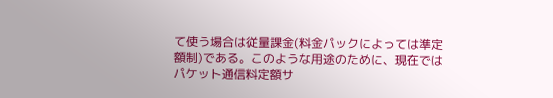て使う場合は従量課金(料金パックによっては準定額制)である。このような用途のために、現在ではパケット通信料定額サ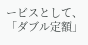ービスとして、「ダブル定額」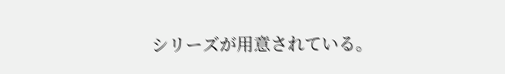シリーズが用意されている。